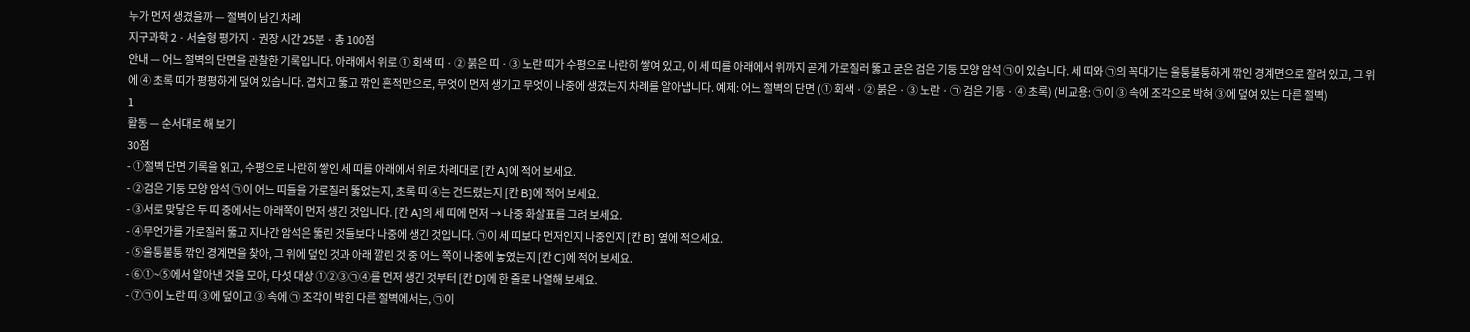누가 먼저 생겼을까 — 절벽이 남긴 차례
지구과학 2 · 서술형 평가지 · 권장 시간 25분 · 총 100점
안내 — 어느 절벽의 단면을 관찰한 기록입니다. 아래에서 위로 ① 회색 띠 · ② 붉은 띠 · ③ 노란 띠가 수평으로 나란히 쌓여 있고, 이 세 띠를 아래에서 위까지 곧게 가로질러 뚫고 굳은 검은 기둥 모양 암석 ㉠이 있습니다. 세 띠와 ㉠의 꼭대기는 울퉁불퉁하게 깎인 경계면으로 잘려 있고, 그 위에 ④ 초록 띠가 평평하게 덮여 있습니다. 겹치고 뚫고 깎인 흔적만으로, 무엇이 먼저 생기고 무엇이 나중에 생겼는지 차례를 알아냅니다. 예제: 어느 절벽의 단면 (① 회색 · ② 붉은 · ③ 노란 · ㉠ 검은 기둥 · ④ 초록) (비교용: ㉠이 ③ 속에 조각으로 박혀 ③에 덮여 있는 다른 절벽)
1
활동 — 순서대로 해 보기
30점
- ①절벽 단면 기록을 읽고, 수평으로 나란히 쌓인 세 띠를 아래에서 위로 차례대로 [칸 A]에 적어 보세요.
- ②검은 기둥 모양 암석 ㉠이 어느 띠들을 가로질러 뚫었는지, 초록 띠 ④는 건드렸는지 [칸 B]에 적어 보세요.
- ③서로 맞닿은 두 띠 중에서는 아래쪽이 먼저 생긴 것입니다. [칸 A]의 세 띠에 먼저 → 나중 화살표를 그려 보세요.
- ④무언가를 가로질러 뚫고 지나간 암석은 뚫린 것들보다 나중에 생긴 것입니다. ㉠이 세 띠보다 먼저인지 나중인지 [칸 B] 옆에 적으세요.
- ⑤울퉁불퉁 깎인 경계면을 찾아, 그 위에 덮인 것과 아래 깔린 것 중 어느 쪽이 나중에 놓였는지 [칸 C]에 적어 보세요.
- ⑥①~⑤에서 알아낸 것을 모아, 다섯 대상 ①②③㉠④를 먼저 생긴 것부터 [칸 D]에 한 줄로 나열해 보세요.
- ⑦㉠이 노란 띠 ③에 덮이고 ③ 속에 ㉠ 조각이 박힌 다른 절벽에서는, ㉠이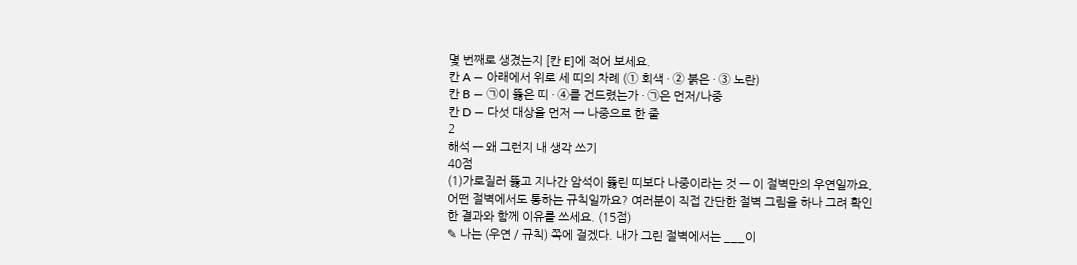몇 번째로 생겼는지 [칸 E]에 적어 보세요.
칸 A — 아래에서 위로 세 띠의 차례 (① 회색 · ② 붉은 · ③ 노란)
칸 B — ㉠이 뚫은 띠 · ④를 건드렸는가 · ㉠은 먼저/나중
칸 D — 다섯 대상을 먼저 → 나중으로 한 줄
2
해석 — 왜 그런지 내 생각 쓰기
40점
(1)가로질러 뚫고 지나간 암석이 뚫린 띠보다 나중이라는 것 — 이 절벽만의 우연일까요, 어떤 절벽에서도 통하는 규칙일까요? 여러분이 직접 간단한 절벽 그림을 하나 그려 확인한 결과와 함께 이유를 쓰세요. (15점)
✎ 나는 (우연 / 규칙) 쪽에 걸겠다. 내가 그린 절벽에서는 ___이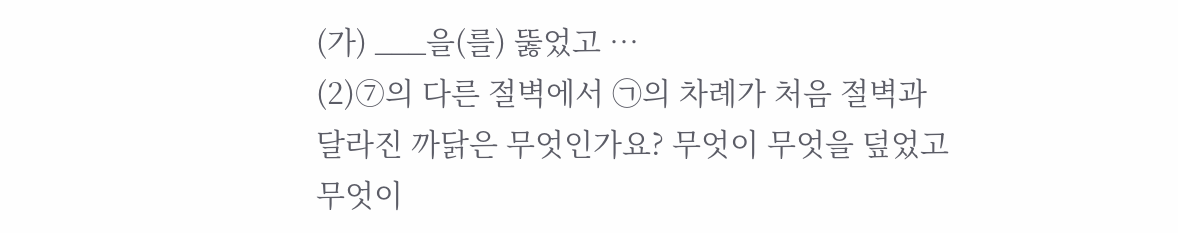(가) ___을(를) 뚫었고 …
(2)⑦의 다른 절벽에서 ㉠의 차례가 처음 절벽과 달라진 까닭은 무엇인가요? 무엇이 무엇을 덮었고 무엇이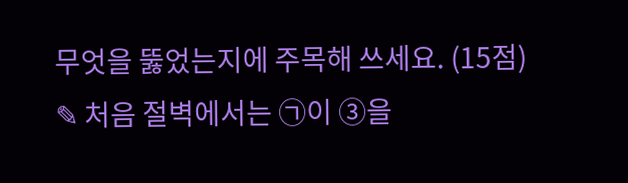무엇을 뚫었는지에 주목해 쓰세요. (15점)
✎ 처음 절벽에서는 ㉠이 ③을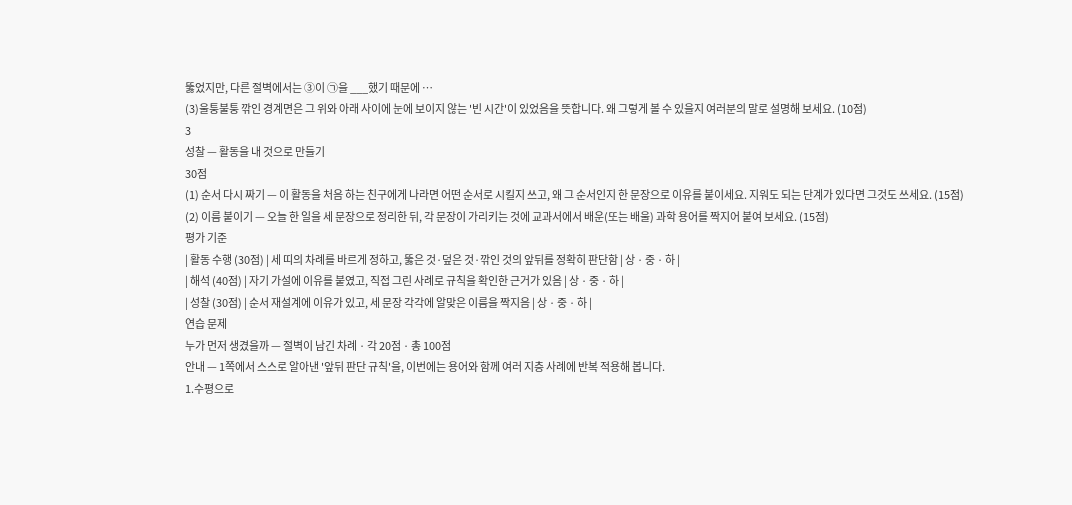뚫었지만, 다른 절벽에서는 ③이 ㉠을 ___했기 때문에 …
(3)울퉁불퉁 깎인 경계면은 그 위와 아래 사이에 눈에 보이지 않는 '빈 시간'이 있었음을 뜻합니다. 왜 그렇게 볼 수 있을지 여러분의 말로 설명해 보세요. (10점)
3
성찰 — 활동을 내 것으로 만들기
30점
(1) 순서 다시 짜기 — 이 활동을 처음 하는 친구에게 나라면 어떤 순서로 시킬지 쓰고, 왜 그 순서인지 한 문장으로 이유를 붙이세요. 지워도 되는 단계가 있다면 그것도 쓰세요. (15점)
(2) 이름 붙이기 — 오늘 한 일을 세 문장으로 정리한 뒤, 각 문장이 가리키는 것에 교과서에서 배운(또는 배울) 과학 용어를 짝지어 붙여 보세요. (15점)
평가 기준
| 활동 수행 (30점) | 세 띠의 차례를 바르게 정하고, 뚫은 것·덮은 것·깎인 것의 앞뒤를 정확히 판단함 | 상 · 중 · 하 |
| 해석 (40점) | 자기 가설에 이유를 붙였고, 직접 그린 사례로 규칙을 확인한 근거가 있음 | 상 · 중 · 하 |
| 성찰 (30점) | 순서 재설계에 이유가 있고, 세 문장 각각에 알맞은 이름을 짝지음 | 상 · 중 · 하 |
연습 문제
누가 먼저 생겼을까 — 절벽이 남긴 차례 · 각 20점 · 총 100점
안내 — 1쪽에서 스스로 알아낸 '앞뒤 판단 규칙'을, 이번에는 용어와 함께 여러 지층 사례에 반복 적용해 봅니다.
1.수평으로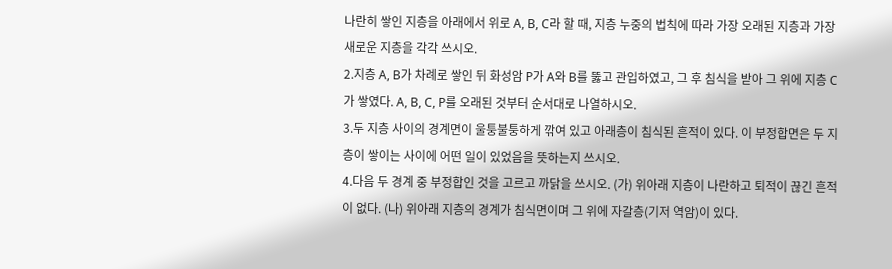나란히 쌓인 지층을 아래에서 위로 A, B, C라 할 때, 지층 누중의 법칙에 따라 가장 오래된 지층과 가장 새로운 지층을 각각 쓰시오.
2.지층 A, B가 차례로 쌓인 뒤 화성암 P가 A와 B를 뚫고 관입하였고, 그 후 침식을 받아 그 위에 지층 C가 쌓였다. A, B, C, P를 오래된 것부터 순서대로 나열하시오.
3.두 지층 사이의 경계면이 울퉁불퉁하게 깎여 있고 아래층이 침식된 흔적이 있다. 이 부정합면은 두 지층이 쌓이는 사이에 어떤 일이 있었음을 뜻하는지 쓰시오.
4.다음 두 경계 중 부정합인 것을 고르고 까닭을 쓰시오. (가) 위아래 지층이 나란하고 퇴적이 끊긴 흔적이 없다. (나) 위아래 지층의 경계가 침식면이며 그 위에 자갈층(기저 역암)이 있다.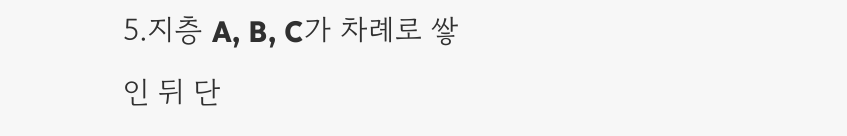5.지층 A, B, C가 차례로 쌓인 뒤 단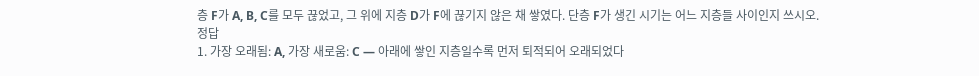층 F가 A, B, C를 모두 끊었고, 그 위에 지층 D가 F에 끊기지 않은 채 쌓였다. 단층 F가 생긴 시기는 어느 지층들 사이인지 쓰시오.
정답
1. 가장 오래됨: A, 가장 새로움: C — 아래에 쌓인 지층일수록 먼저 퇴적되어 오래되었다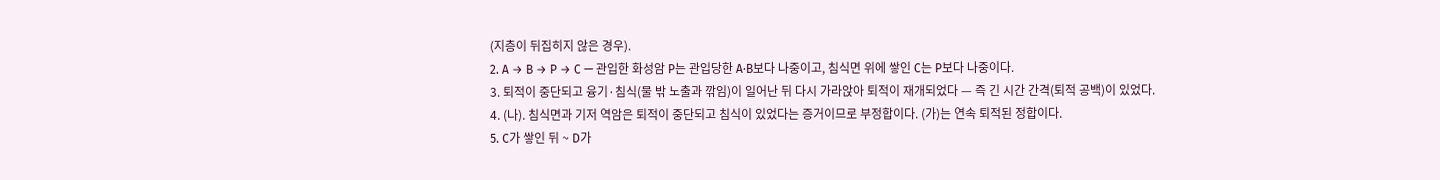(지층이 뒤집히지 않은 경우).
2. A → B → P → C — 관입한 화성암 P는 관입당한 A·B보다 나중이고, 침식면 위에 쌓인 C는 P보다 나중이다.
3. 퇴적이 중단되고 융기·침식(물 밖 노출과 깎임)이 일어난 뒤 다시 가라앉아 퇴적이 재개되었다 — 즉 긴 시간 간격(퇴적 공백)이 있었다.
4. (나). 침식면과 기저 역암은 퇴적이 중단되고 침식이 있었다는 증거이므로 부정합이다. (가)는 연속 퇴적된 정합이다.
5. C가 쌓인 뒤 ~ D가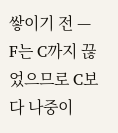쌓이기 전 — F는 C까지 끊었으므로 C보다 나중이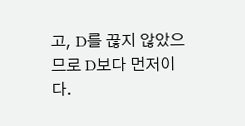고, D를 끊지 않았으므로 D보다 먼저이다.